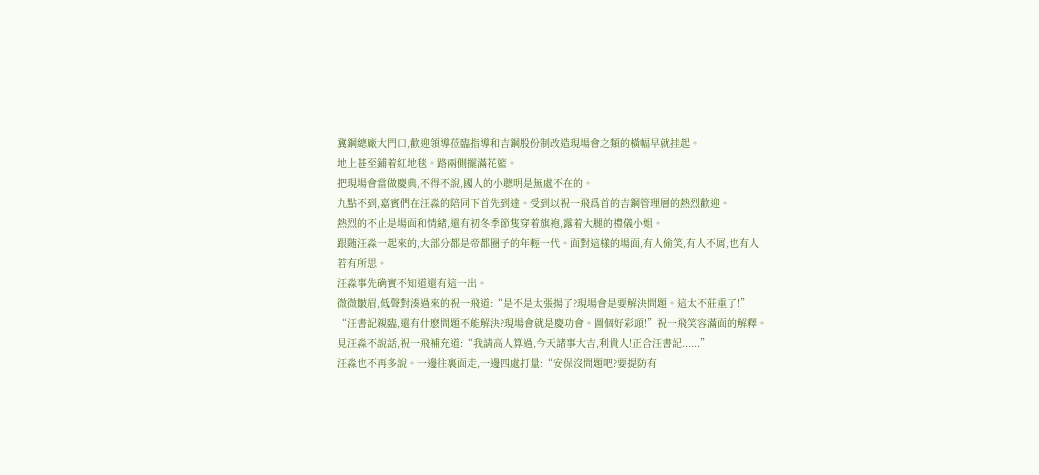冀鋼總廠大門口,歡迎領導莅臨指導和吉鋼股份制改造現場會之類的橫幅早就挂起。
地上甚至鋪着紅地毯。路兩側擺滿花籃。
把現場會當做慶典,不得不說,國人的小聰明是無處不在的。
九點不到,嘉賓們在汪淼的陪同下首先到達。受到以祝一飛爲首的吉鋼管理層的熱烈歡迎。
熱烈的不止是場面和情緒,還有初冬季節隻穿着旗袍,露着大腿的禮儀小姐。
跟随汪淼一起來的,大部分都是帝都圈子的年輕一代。面對這樣的場面,有人偷笑,有人不屑,也有人若有所思。
汪淼事先确實不知道還有這一出。
微微皺眉,低聲對湊過來的祝一飛道:“是不是太張揚了?現場會是要解決問題。這太不莊重了!”
“汪書記親臨,還有什麽問題不能解決?現場會就是慶功會。圖個好彩頭!”祝一飛笑容滿面的解釋。
見汪淼不說話,祝一飛補充道:“我請高人算過,今天諸事大吉,利貴人!正合汪書記......”
汪淼也不再多說。一邊往裏面走,一邊四處打量:“安保沒問題吧?要提防有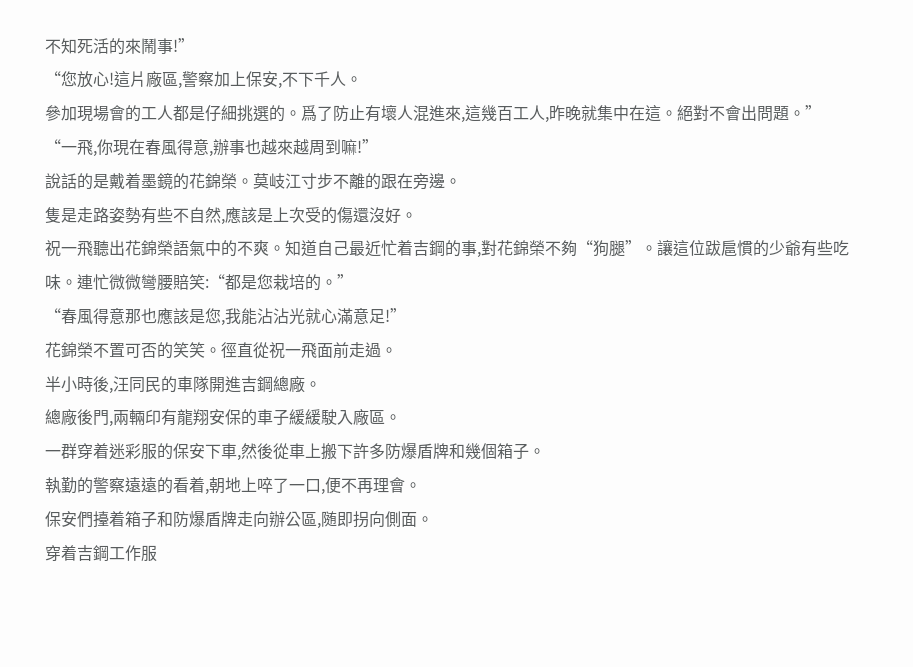不知死活的來鬧事!”
“您放心!這片廠區,警察加上保安,不下千人。
參加現場會的工人都是仔細挑選的。爲了防止有壞人混進來,這幾百工人,昨晚就集中在這。絕對不會出問題。”
“一飛,你現在春風得意,辦事也越來越周到嘛!”
說話的是戴着墨鏡的花錦榮。莫岐江寸步不離的跟在旁邊。
隻是走路姿勢有些不自然,應該是上次受的傷還沒好。
祝一飛聽出花錦榮語氣中的不爽。知道自己最近忙着吉鋼的事,對花錦榮不夠“狗腿”。讓這位跋扈慣的少爺有些吃味。連忙微微彎腰賠笑:“都是您栽培的。”
“春風得意那也應該是您,我能沾沾光就心滿意足!”
花錦榮不置可否的笑笑。徑直從祝一飛面前走過。
半小時後,汪同民的車隊開進吉鋼總廠。
總廠後門,兩輛印有龍翔安保的車子緩緩駛入廠區。
一群穿着迷彩服的保安下車,然後從車上搬下許多防爆盾牌和幾個箱子。
執勤的警察遠遠的看着,朝地上啐了一口,便不再理會。
保安們擡着箱子和防爆盾牌走向辦公區,随即拐向側面。
穿着吉鋼工作服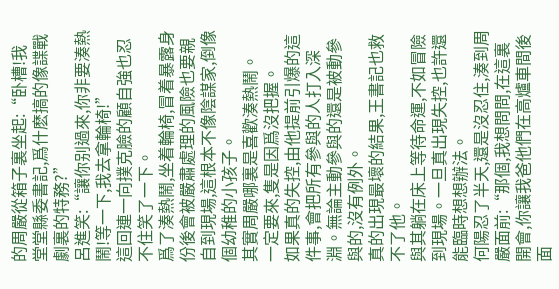的周嚴從箱子裏坐起:“卧槽!我堂堂縣委書記,爲什麽搞的像諜戰劇裏的特務?”
呂進笑:“讓你别過來,你非要湊熱鬧!等一下,我去拿輪椅!”
這回連一向撲克臉的顧自強也忍不住笑了一下。
爲了湊熱鬧,坐着輪椅,冒着暴露身份後會被嚴肅處理的風險也要親自到現場,這根本不像陰謀家,倒像個幼稚的小孩子。
其實周嚴哪裏是喜歡湊熱鬧。
一定要來,隻是因爲沒把握。
如果真的失控,由他提前引爆的這件事,會把所有參與的人打入深淵。無論主動參與的還是被動參與的,沒有例外。
真的出現最壞的結果,王書記也救不了他。
與其躺在床上等待命運,不如冒險到現場。一旦真出現失控,也許還能臨時想想辦法。
何陽忍了半天,還是沒忍住,湊到周嚴面前:“那個,我想問問,在這裏開會,你讓我爸他們在高爐車間後面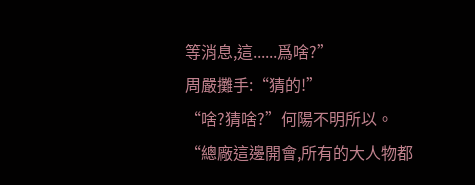等消息,這......爲啥?”
周嚴攤手:“猜的!”
“啥?猜啥?”何陽不明所以。
“總廠這邊開會,所有的大人物都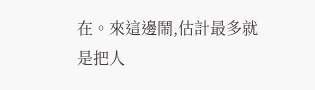在。來這邊鬧,估計最多就是把人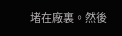堵在廠裏。然後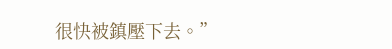很快被鎮壓下去。”